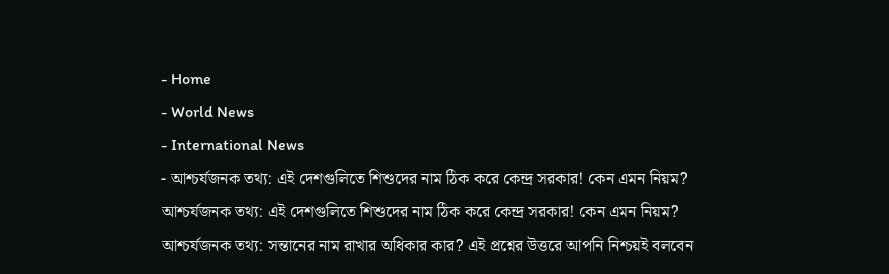- Home
- World News
- International News
- আশ্চর্যজনক তথ্য: এই দেশগুলিতে শিশুদের নাম ঠিক করে কেন্দ্র সরকার! কেন এমন নিয়ম?
আশ্চর্যজনক তথ্য: এই দেশগুলিতে শিশুদের নাম ঠিক করে কেন্দ্র সরকার! কেন এমন নিয়ম?
আশ্চর্যজনক তথ্য: সন্তানের নাম রাখার অধিকার কার? এই প্রশ্নের উত্তরে আপনি নিশ্চয়ই বলবেন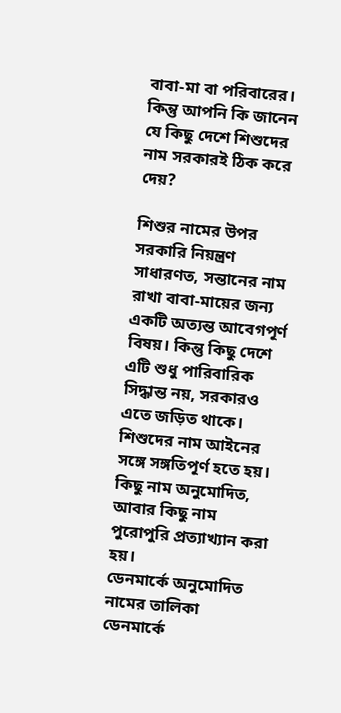বাবা-মা বা পরিবারের। কিন্তু আপনি কি জানেন যে কিছু দেশে শিশুদের নাম সরকারই ঠিক করে দেয়?

শিশুর নামের উপর সরকারি নিয়ন্ত্রণ
সাধারণত, সন্তানের নাম রাখা বাবা-মায়ের জন্য একটি অত্যন্ত আবেগপূর্ণ বিষয়। কিন্তু কিছু দেশে এটি শুধু পারিবারিক সিদ্ধান্ত নয়, সরকারও এতে জড়িত থাকে। শিশুদের নাম আইনের সঙ্গে সঙ্গতিপূর্ণ হতে হয়। কিছু নাম অনুমোদিত, আবার কিছু নাম পুরোপুরি প্রত্যাখ্যান করা হয়।
ডেনমার্কে অনুমোদিত নামের তালিকা
ডেনমার্কে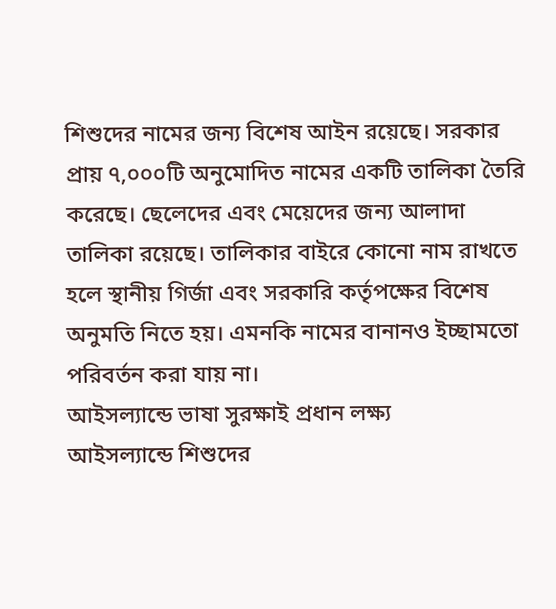শিশুদের নামের জন্য বিশেষ আইন রয়েছে। সরকার প্রায় ৭,০০০টি অনুমোদিত নামের একটি তালিকা তৈরি করেছে। ছেলেদের এবং মেয়েদের জন্য আলাদা তালিকা রয়েছে। তালিকার বাইরে কোনো নাম রাখতে হলে স্থানীয় গির্জা এবং সরকারি কর্তৃপক্ষের বিশেষ অনুমতি নিতে হয়। এমনকি নামের বানানও ইচ্ছামতো পরিবর্তন করা যায় না।
আইসল্যান্ডে ভাষা সুরক্ষাই প্রধান লক্ষ্য
আইসল্যান্ডে শিশুদের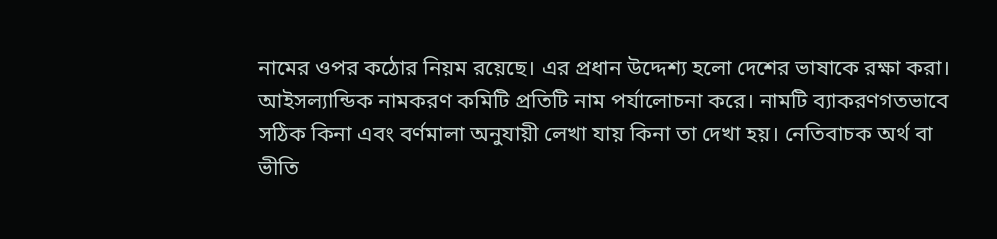নামের ওপর কঠোর নিয়ম রয়েছে। এর প্রধান উদ্দেশ্য হলো দেশের ভাষাকে রক্ষা করা। আইসল্যান্ডিক নামকরণ কমিটি প্রতিটি নাম পর্যালোচনা করে। নামটি ব্যাকরণগতভাবে সঠিক কিনা এবং বর্ণমালা অনুযায়ী লেখা যায় কিনা তা দেখা হয়। নেতিবাচক অর্থ বা ভীতি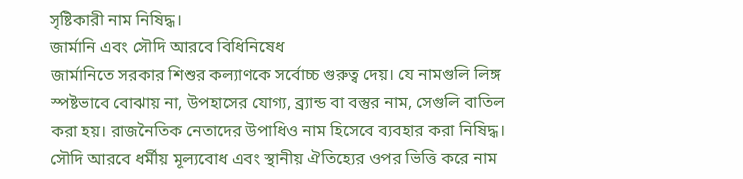সৃষ্টিকারী নাম নিষিদ্ধ।
জার্মানি এবং সৌদি আরবে বিধিনিষেধ
জার্মানিতে সরকার শিশুর কল্যাণকে সর্বোচ্চ গুরুত্ব দেয়। যে নামগুলি লিঙ্গ স্পষ্টভাবে বোঝায় না, উপহাসের যোগ্য, ব্র্যান্ড বা বস্তুর নাম, সেগুলি বাতিল করা হয়। রাজনৈতিক নেতাদের উপাধিও নাম হিসেবে ব্যবহার করা নিষিদ্ধ।
সৌদি আরবে ধর্মীয় মূল্যবোধ এবং স্থানীয় ঐতিহ্যের ওপর ভিত্তি করে নাম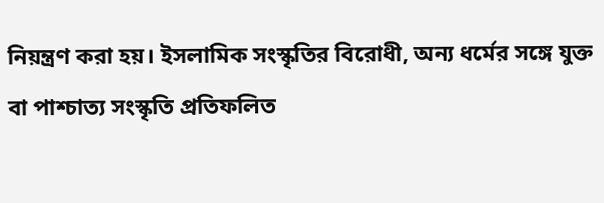নিয়ন্ত্রণ করা হয়। ইসলামিক সংস্কৃতির বিরোধী, অন্য ধর্মের সঙ্গে যুক্ত বা পাশ্চাত্য সংস্কৃতি প্রতিফলিত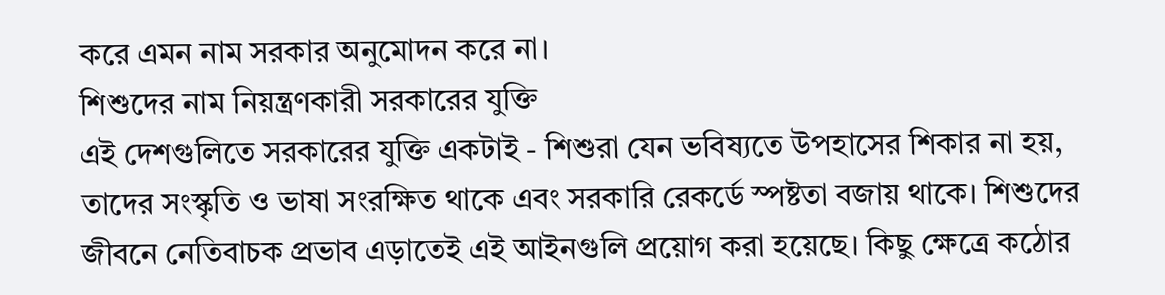করে এমন নাম সরকার অনুমোদন করে না।
শিশুদের নাম নিয়ন্ত্রণকারী সরকারের যুক্তি
এই দেশগুলিতে সরকারের যুক্তি একটাই - শিশুরা যেন ভবিষ্যতে উপহাসের শিকার না হয়, তাদের সংস্কৃতি ও ভাষা সংরক্ষিত থাকে এবং সরকারি রেকর্ডে স্পষ্টতা বজায় থাকে। শিশুদের জীবনে নেতিবাচক প্রভাব এড়াতেই এই আইনগুলি প্রয়োগ করা হয়েছে। কিছু ক্ষেত্রে কঠোর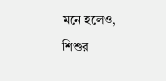মনে হলেও, শিশুর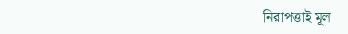নিরাপত্তাই মূল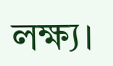লক্ষ্য।